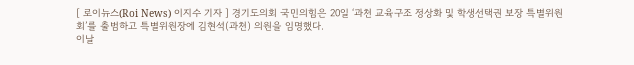[ 로이뉴스(Roi News) 이지수 기자 ] 경기도의회 국민의힘은 20일 ‘과천 교육구조 정상화 및 학생선택권 보장 특별위원회’를 출범하고 특별위원장에 김현석(과천) 의원을 임명했다.
이날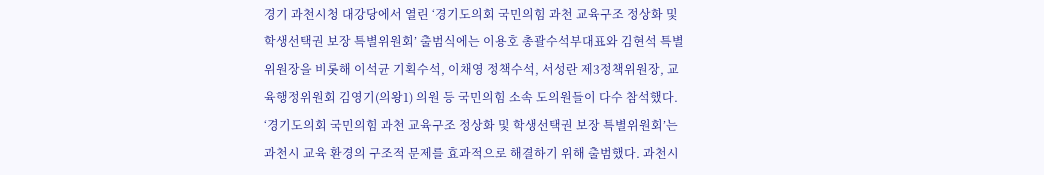경기 과천시청 대강당에서 열린 ‘경기도의회 국민의힘 과천 교육구조 정상화 및 학생선택권 보장 특별위원회’ 출범식에는 이용호 총괄수석부대표와 김현석 특별위원장을 비롯해 이석균 기획수석, 이채영 정책수석, 서성란 제3정책위원장, 교육행정위원회 김영기(의왕1) 의원 등 국민의힘 소속 도의원들이 다수 참석했다.
‘경기도의회 국민의힘 과천 교육구조 정상화 및 학생선택권 보장 특별위원회’는 과천시 교육 환경의 구조적 문제를 효과적으로 해결하기 위해 출범했다. 과천시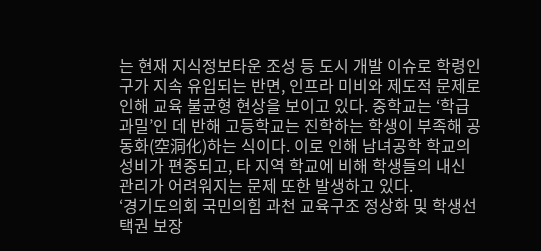는 현재 지식정보타운 조성 등 도시 개발 이슈로 학령인구가 지속 유입되는 반면, 인프라 미비와 제도적 문제로 인해 교육 불균형 현상을 보이고 있다. 중학교는 ‘학급 과밀’인 데 반해 고등학교는 진학하는 학생이 부족해 공동화(空洞化)하는 식이다. 이로 인해 남녀공학 학교의 성비가 편중되고, 타 지역 학교에 비해 학생들의 내신 관리가 어려워지는 문제 또한 발생하고 있다.
‘경기도의회 국민의힘 과천 교육구조 정상화 및 학생선택권 보장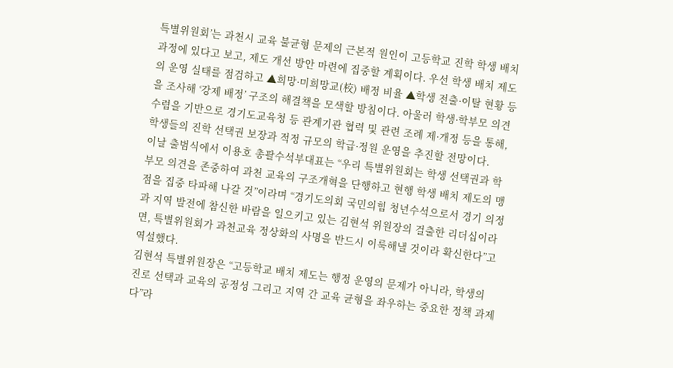특별위원회’는 과천시 교육 불균형 문제의 근본적 원인이 고등학교 진학 학생 배치 과정에 있다고 보고, 제도 개선 방안 마련에 집중할 계획이다. 우선 학생 배치 제도의 운영 실태를 점검하고 ▲희망·미희망교(校) 배정 비율 ▲학생 전출·이탈 현황 등을 조사해 ‘강제 배정’ 구조의 해결책을 모색할 방침이다. 아울러 학생·학부모 의견 수렴을 기반으로 경기도교육청 등 관계기관 협력 및 관련 조례 제·개정 등을 통해, 학생들의 진학 선택권 보장과 적정 규모의 학급·정원 운영을 추진할 전망이다.
이날 출범식에서 이용호 총괄수석부대표는 “우리 특별위원회는 학생 선택권과 학부모 의견을 존중하여 과천 교육의 구조개혁을 단행하고 현행 학생 배치 제도의 맹점을 집중 타파해 나갈 것”이라며 “경기도의회 국민의힘 청년수석으로서 경기 의정과 지역 발전에 참신한 바람을 일으키고 있는 김현석 위원장의 걸출한 리더십이라면, 특별위원회가 과천교육 정상화의 사명을 반드시 이룩해낼 것이라 확신한다”고 역설했다.
김현석 특별위원장은 “고등학교 배치 제도는 행정 운영의 문제가 아니라, 학생의 진로 선택과 교육의 공정성 그리고 지역 간 교육 균형을 좌우하는 중요한 정책 과제다”라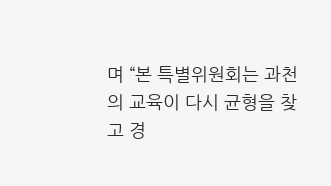며 “본 특별위원회는 과천의 교육이 다시 균형을 찾고 경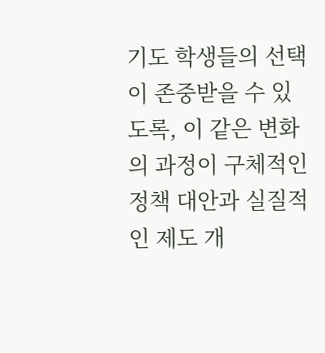기도 학생들의 선택이 존중받을 수 있도록, 이 같은 변화의 과정이 구체적인 정책 대안과 실질적인 제도 개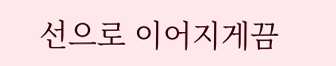선으로 이어지게끔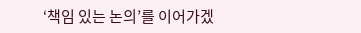‘책임 있는 논의’를 이어가겠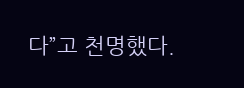다”고 천명했다.